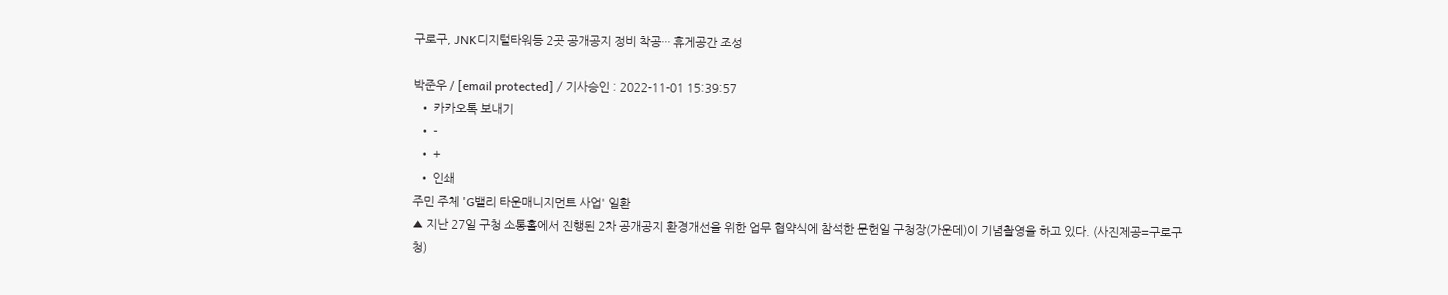구로구, JNK디지털타워등 2곳 공개공지 정비 착공··· 휴게공간 조성

박준우 / [email protected] / 기사승인 : 2022-11-01 15:39:57
  • 카카오톡 보내기
  • -
  • +
  • 인쇄
주민 주체 'G밸리 타운매니지먼트 사업' 일환
▲ 지난 27일 구청 소통홀에서 진행된 2차 공개공지 환경개선을 위한 업무 협약식에 참석한 문헌일 구청장(가운데)이 기념촬영을 하고 있다. (사진제공=구로구청)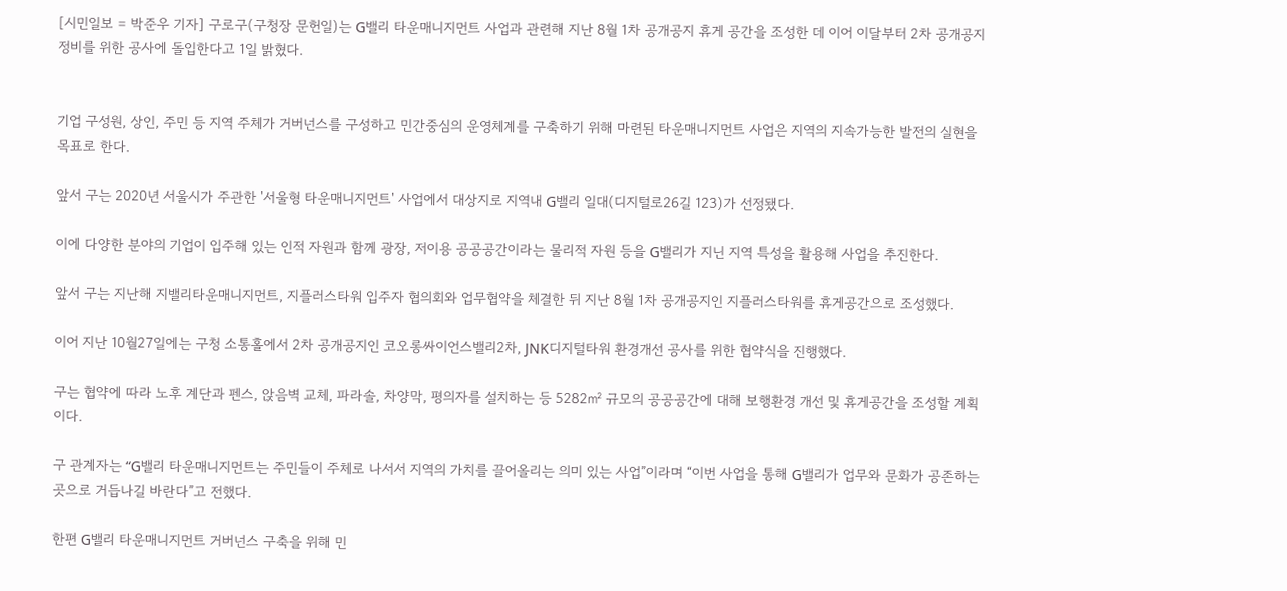[시민일보 = 박준우 기자] 구로구(구청장 문헌일)는 G밸리 타운매니지먼트 사업과 관련해 지난 8월 1차 공개공지 휴게 공간을 조성한 데 이어 이달부터 2차 공개공지 정비를 위한 공사에 돌입한다고 1일 밝혔다.


기업 구성원, 상인, 주민 등 지역 주체가 거버넌스를 구성하고 민간중심의 운영체계를 구축하기 위해 마련된 타운매니지먼트 사업은 지역의 지속가능한 발전의 실현을 목표로 한다.

앞서 구는 2020년 서울시가 주관한 '서울형 타운매니지먼트' 사업에서 대상지로 지역내 G밸리 일대(디지털로26길 123)가 선정됐다.

이에 다양한 분야의 기업이 입주해 있는 인적 자원과 함께 광장, 저이용 공공공간이라는 물리적 자원 등을 G밸리가 지닌 지역 특성을 활용해 사업을 추진한다.

앞서 구는 지난해 지밸리타운매니지먼트, 지플러스타워 입주자 협의회와 업무협약을 체결한 뒤 지난 8월 1차 공개공지인 지플러스타워를 휴게공간으로 조성했다.

이어 지난 10월27일에는 구청 소통홀에서 2차 공개공지인 코오롱싸이언스밸리2차, JNK디지털타워 환경개선 공사를 위한 협약식을 진행했다.

구는 협약에 따라 노후 계단과 펜스, 앉음벽 교체, 파라솔, 차양막, 평의자를 설치하는 등 5282㎡ 규모의 공공공간에 대해 보행환경 개선 및 휴게공간을 조성할 계획이다.

구 관계자는 “G밸리 타운매니지먼트는 주민들이 주체로 나서서 지역의 가치를 끌어올리는 의미 있는 사업”이라며 “이번 사업을 통해 G밸리가 업무와 문화가 공존하는 곳으로 거듭나길 바란다”고 전했다.

한편 G밸리 타운매니지먼트 거버넌스 구축을 위해 민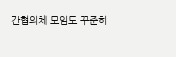간협의체 모임도 꾸준히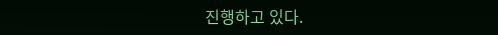진행하고 있다.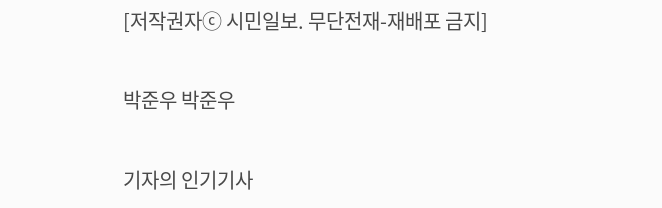[저작권자ⓒ 시민일보. 무단전재-재배포 금지]

박준우 박준우

기자의 인기기사